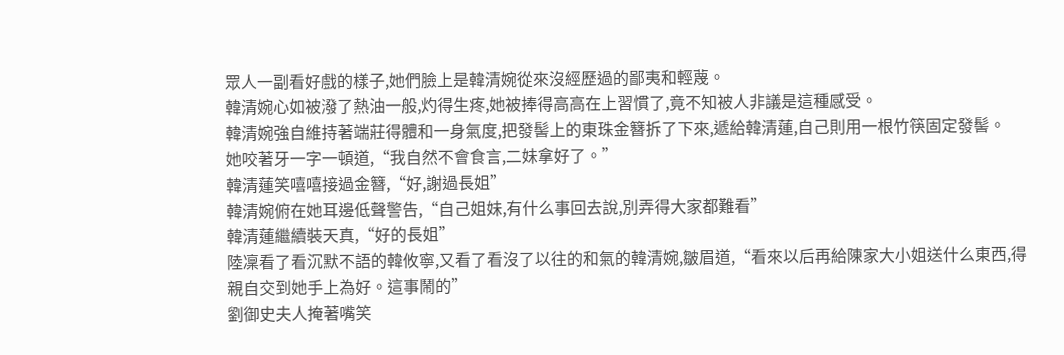眾人一副看好戲的樣子,她們臉上是韓清婉從來沒經歷過的鄙夷和輕蔑。
韓清婉心如被潑了熱油一般,灼得生疼,她被捧得高高在上習慣了,竟不知被人非議是這種感受。
韓清婉強自維持著端莊得體和一身氣度,把發髻上的東珠金簪拆了下來,遞給韓清蓮,自己則用一根竹筷固定發髻。
她咬著牙一字一頓道,“我自然不會食言,二妹拿好了。”
韓清蓮笑嘻嘻接過金簪,“好,謝過長姐”
韓清婉俯在她耳邊低聲警告,“自己姐妹,有什么事回去說,別弄得大家都難看”
韓清蓮繼續裝天真,“好的長姐”
陸凜看了看沉默不語的韓攸寧,又看了看沒了以往的和氣的韓清婉,皺眉道,“看來以后再給陳家大小姐送什么東西,得親自交到她手上為好。這事鬧的”
劉御史夫人掩著嘴笑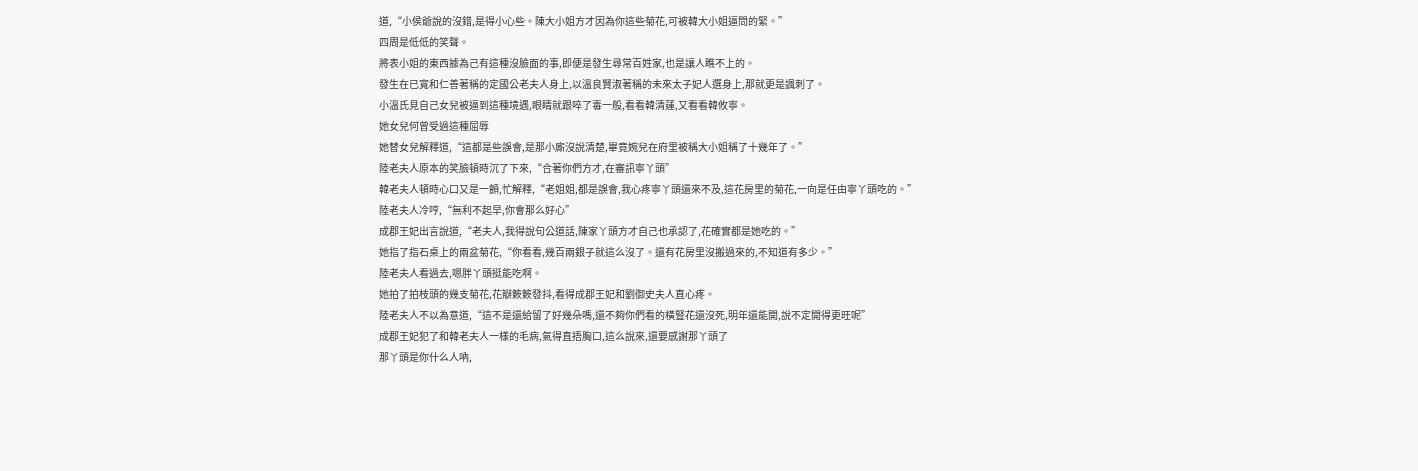道,“小侯爺說的沒錯,是得小心些。陳大小姐方才因為你這些菊花,可被韓大小姐逼問的緊。”
四周是低低的笑聲。
將表小姐的東西據為己有這種沒臉面的事,即便是發生尋常百姓家,也是讓人瞧不上的。
發生在已寬和仁善著稱的定國公老夫人身上,以溫良賢淑著稱的未來太子妃人選身上,那就更是諷刺了。
小溫氏見自己女兒被逼到這種境遇,眼睛就跟啐了毒一般,看看韓清蓮,又看看韓攸寧。
她女兒何曾受過這種屈辱
她替女兒解釋道,“這都是些誤會,是那小廝沒說清楚,畢竟婉兒在府里被稱大小姐稱了十幾年了。”
陸老夫人原本的笑臉頓時沉了下來,“合著你們方才,在審訊寧丫頭”
韓老夫人頓時心口又是一顫,忙解釋,“老姐姐,都是誤會,我心疼寧丫頭還來不及,這花房里的菊花,一向是任由寧丫頭吃的。”
陸老夫人冷哼,“無利不起早,你會那么好心”
成郡王妃出言說道,“老夫人,我得說句公道話,陳家丫頭方才自己也承認了,花確實都是她吃的。”
她指了指石桌上的兩盆菊花,“你看看,幾百兩銀子就這么沒了。還有花房里沒搬過來的,不知道有多少。”
陸老夫人看過去,嗯胖丫頭挺能吃啊。
她拍了拍枝頭的幾支菊花,花瓣簌簌發抖,看得成郡王妃和劉御史夫人直心疼。
陸老夫人不以為意道,“這不是還給留了好幾朵嗎,還不夠你們看的橫豎花還沒死,明年還能開,說不定開得更旺呢”
成郡王妃犯了和韓老夫人一樣的毛病,氣得直捂胸口,這么說來,還要感謝那丫頭了
那丫頭是你什么人吶,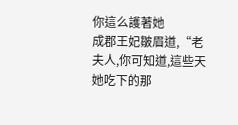你這么護著她
成郡王妃皺眉道,“老夫人,你可知道,這些天她吃下的那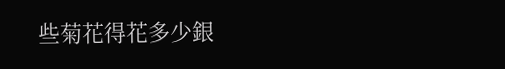些菊花得花多少銀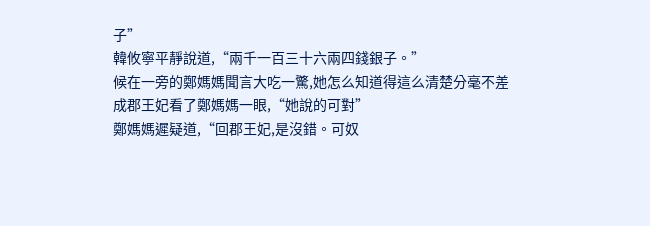子”
韓攸寧平靜說道,“兩千一百三十六兩四錢銀子。”
候在一旁的鄭媽媽聞言大吃一驚,她怎么知道得這么清楚分毫不差
成郡王妃看了鄭媽媽一眼,“她說的可對”
鄭媽媽遲疑道,“回郡王妃,是沒錯。可奴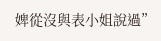婢從沒與表小姐說過”